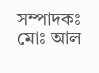সম্পাদকঃ মোঃ আল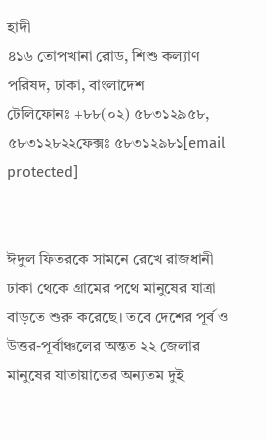হাদী
৪১৬ তোপখানা রোড, শিশু কল্যাণ পরিষদ, ঢাকা, বাংলাদেশ
টেলিফোনঃ +৮৮(০২) ৫৮৩১২৯৫৮, ৫৮৩১২৮২২ফেক্সঃ ৫৮৩১২৯৮১[email protected]


ঈদুল ফিতরকে সামনে রেখে রাজধানী ঢাকা থেকে গ্রামের পথে মানুষের যাত্রা বাড়তে শুরু করেছে। তবে দেশের পূর্ব ও উত্তর-পূর্বাঞ্চলের অন্তত ২২ জেলার মানুষের যাতায়াতের অন্যতম দুই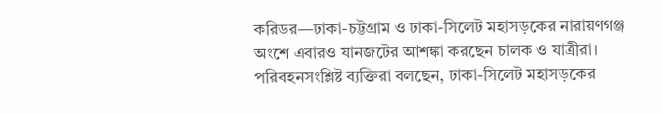করিডর—ঢাকা-চট্টগ্রাম ও ঢাকা-সিলেট মহাসড়কের নারায়ণগঞ্জ অংশে এবারও যানজটের আশঙ্কা করছেন চালক ও যাত্রীরা।
পরিবহনসংশ্লিষ্ট ব্যক্তিরা বলছেন, ঢাকা-সিলেট মহাসড়কের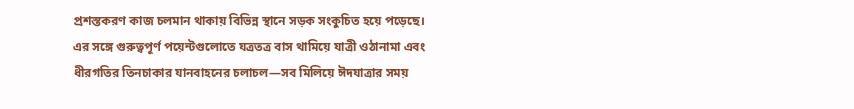প্রশস্তকরণ কাজ চলমান থাকায় বিভিন্ন স্থানে সড়ক সংকুচিত হয়ে পড়েছে। এর সঙ্গে গুরুত্বপূর্ণ পয়েন্টগুলোতে যত্রতত্র বাস থামিয়ে যাত্রী ওঠানামা এবং ধীরগতির তিনচাকার যানবাহনের চলাচল—সব মিলিয়ে ঈদযাত্রার সময়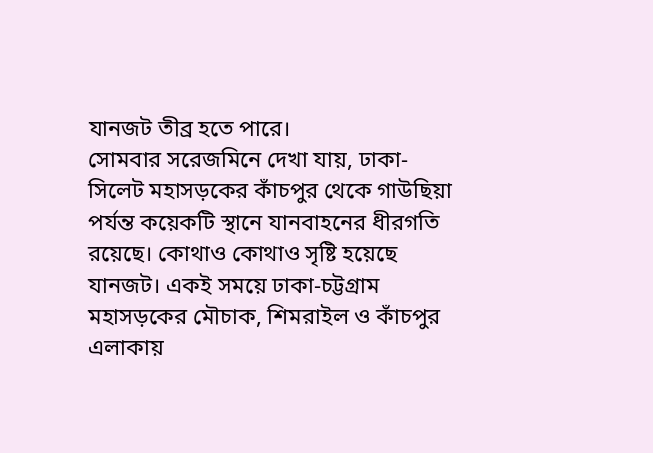যানজট তীব্র হতে পারে।
সোমবার সরেজমিনে দেখা যায়, ঢাকা-সিলেট মহাসড়কের কাঁচপুর থেকে গাউছিয়া পর্যন্ত কয়েকটি স্থানে যানবাহনের ধীরগতি রয়েছে। কোথাও কোথাও সৃষ্টি হয়েছে যানজট। একই সময়ে ঢাকা-চট্টগ্রাম মহাসড়কের মৌচাক, শিমরাইল ও কাঁচপুর এলাকায়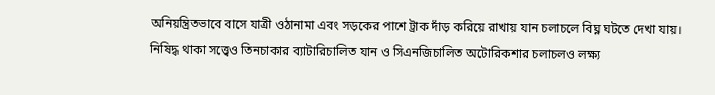অনিয়ন্ত্রিতভাবে বাসে যাত্রী ওঠানামা এবং সড়কের পাশে ট্রাক দাঁড় করিয়ে রাখায় যান চলাচলে বিঘ্ন ঘটতে দেখা যায়।
নিষিদ্ধ থাকা সত্ত্বেও তিনচাকার ব্যাটারিচালিত যান ও সিএনজিচালিত অটোরিকশার চলাচলও লক্ষ্য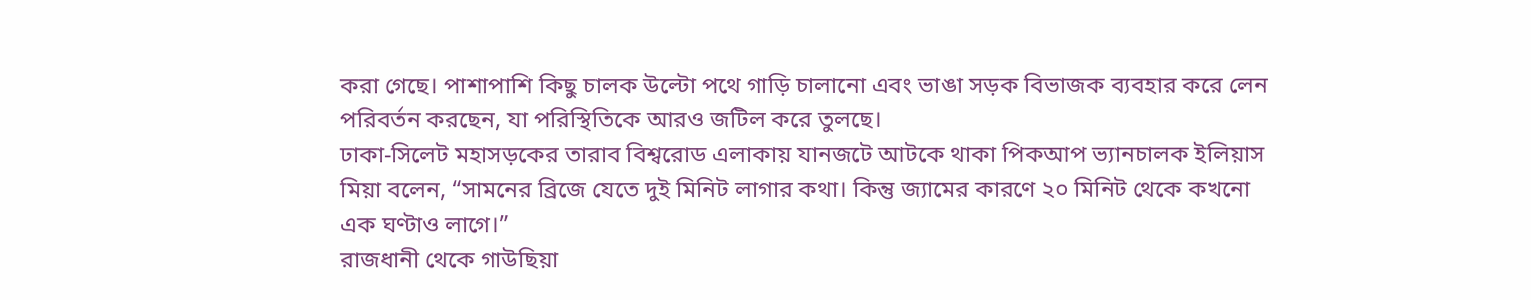করা গেছে। পাশাপাশি কিছু চালক উল্টো পথে গাড়ি চালানো এবং ভাঙা সড়ক বিভাজক ব্যবহার করে লেন পরিবর্তন করছেন, যা পরিস্থিতিকে আরও জটিল করে তুলছে।
ঢাকা-সিলেট মহাসড়কের তারাব বিশ্বরোড এলাকায় যানজটে আটকে থাকা পিকআপ ভ্যানচালক ইলিয়াস মিয়া বলেন, “সামনের ব্রিজে যেতে দুই মিনিট লাগার কথা। কিন্তু জ্যামের কারণে ২০ মিনিট থেকে কখনো এক ঘণ্টাও লাগে।”
রাজধানী থেকে গাউছিয়া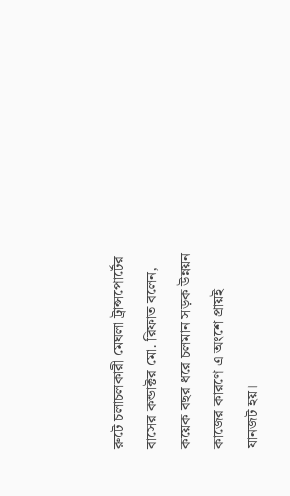রুটে চলাচলকারী মেঘলা ট্রান্সপোর্টের বাসের কন্ডাক্টর মো. রিফাত বলেন, কয়েক বছর ধরে চলমান সড়ক উন্নয়ন কাজের কারণে এ অংশে প্রায়ই যানজট হয়।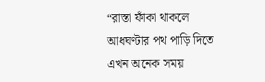“রাস্তা ফাঁকা থাকলে আধঘণ্টার পথ পাড়ি দিতে এখন অনেক সময়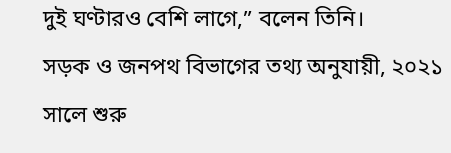দুই ঘণ্টারও বেশি লাগে,” বলেন তিনি।
সড়ক ও জনপথ বিভাগের তথ্য অনুযায়ী, ২০২১ সালে শুরু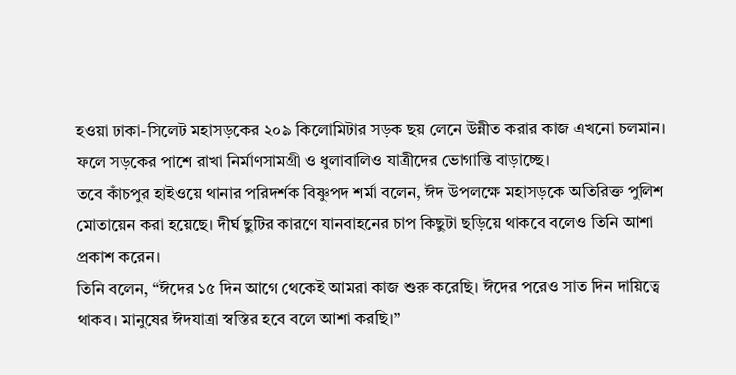হওয়া ঢাকা-সিলেট মহাসড়কের ২০৯ কিলোমিটার সড়ক ছয় লেনে উন্নীত করার কাজ এখনো চলমান। ফলে সড়কের পাশে রাখা নির্মাণসামগ্রী ও ধুলাবালিও যাত্রীদের ভোগান্তি বাড়াচ্ছে।
তবে কাঁচপুর হাইওয়ে থানার পরিদর্শক বিষ্ণুপদ শর্মা বলেন, ঈদ উপলক্ষে মহাসড়কে অতিরিক্ত পুলিশ মোতায়েন করা হয়েছে। দীর্ঘ ছুটির কারণে যানবাহনের চাপ কিছুটা ছড়িয়ে থাকবে বলেও তিনি আশা প্রকাশ করেন।
তিনি বলেন, “ঈদের ১৫ দিন আগে থেকেই আমরা কাজ শুরু করেছি। ঈদের পরেও সাত দিন দায়িত্বে থাকব। মানুষের ঈদযাত্রা স্বস্তির হবে বলে আশা করছি।”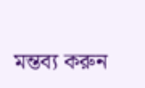মন্তব্য করুন